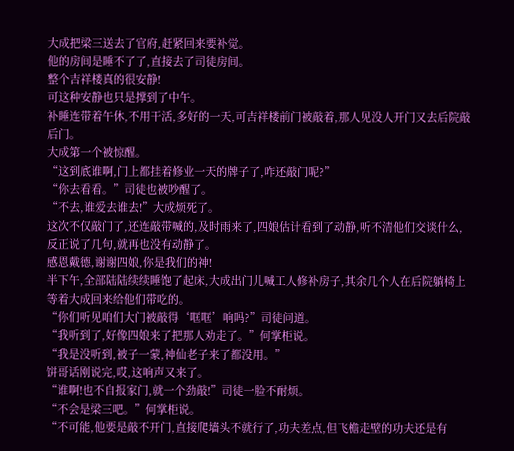大成把梁三送去了官府,赶紧回来要补觉。
他的房间是睡不了了,直接去了司徒房间。
整个吉祥楼真的很安静!
可这种安静也只是撑到了中午。
补睡连带着午休,不用干活,多好的一天,可吉祥楼前门被敲着,那人见没人开门又去后院敲后门。
大成第一个被惊醒。
“这到底谁啊,门上都挂着修业一天的牌子了,咋还敲门呢?”
“你去看看。”司徒也被吵醒了。
“不去,谁爱去谁去!”大成烦死了。
这次不仅敲门了,还连敲带喊的,及时雨来了,四娘估计看到了动静,听不清他们交谈什么,反正说了几句,就再也没有动静了。
感恩戴德,谢谢四娘,你是我们的神!
半下午,全部陆陆续续睡饱了起床,大成出门儿喊工人修补房子,其余几个人在后院躺椅上等着大成回来给他们带吃的。
“你们听见咱们大门被敲得‘哐哐’响吗?”司徒问道。
“我听到了,好像四娘来了把那人劝走了。”何掌柜说。
“我是没听到,被子一蒙,神仙老子来了都没用。”
饼哥话刚说完,哎,这响声又来了。
“谁啊!也不自报家门,就一个劲敲!”司徒一脸不耐烦。
“不会是梁三吧。”何掌柜说。
“不可能,他要是敲不开门,直接爬墙头不就行了,功夫差点,但飞檐走壁的功夫还是有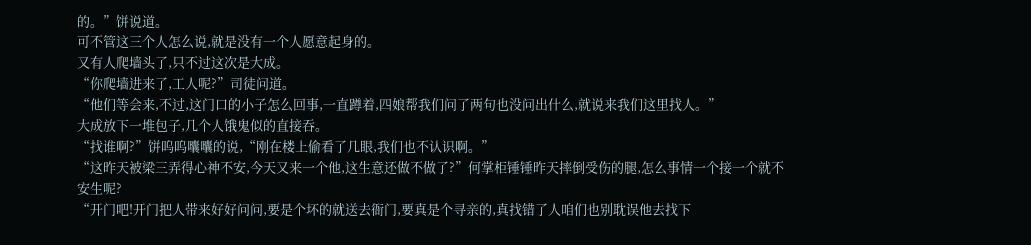的。”饼说道。
可不管这三个人怎么说,就是没有一个人愿意起身的。
又有人爬墙头了,只不过这次是大成。
“你爬墙进来了,工人呢?”司徒问道。
“他们等会来,不过,这门口的小子怎么回事,一直蹲着,四娘帮我们问了两句也没问出什么,就说来我们这里找人。”
大成放下一堆包子,几个人饿鬼似的直接吞。
“找谁啊?”饼呜呜囔囔的说,“刚在楼上偷看了几眼,我们也不认识啊。”
“这昨天被梁三弄得心神不安,今天又来一个他,这生意还做不做了?”何掌柜锤锤昨天摔倒受伤的腿,怎么事情一个接一个就不安生呢?
“开门吧!开门把人带来好好问问,要是个坏的就送去衙门,要真是个寻亲的,真找错了人咱们也别耽误他去找下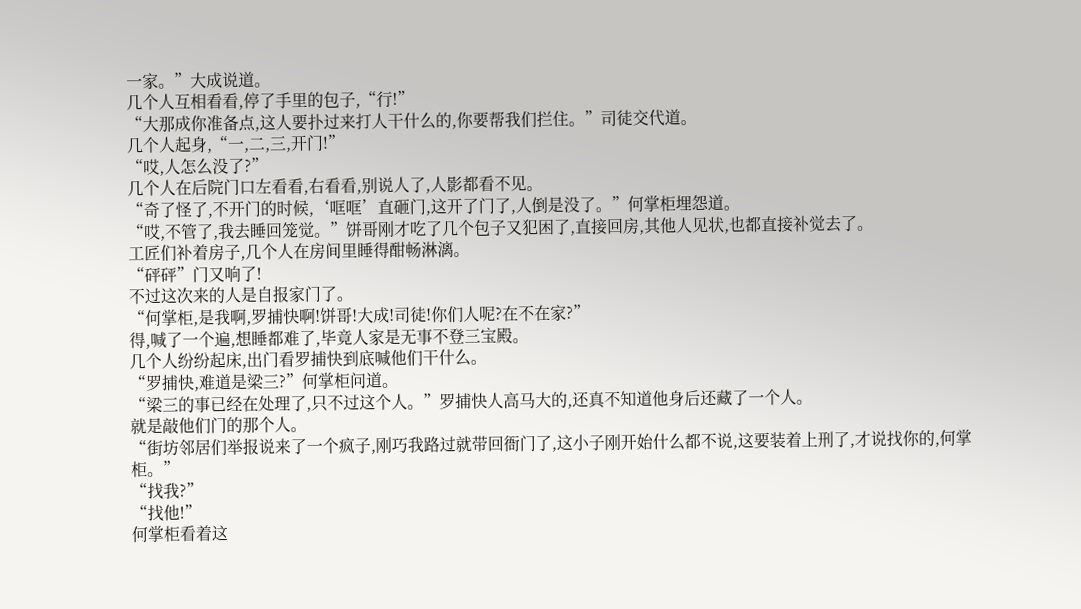一家。”大成说道。
几个人互相看看,停了手里的包子,“行!”
“大那成你准备点,这人要扑过来打人干什么的,你要帮我们拦住。”司徒交代道。
几个人起身,“一,二,三,开门!”
“哎,人怎么没了?”
几个人在后院门口左看看,右看看,别说人了,人影都看不见。
“奇了怪了,不开门的时候,‘哐哐’直砸门,这开了门了,人倒是没了。”何掌柜埋怨道。
“哎,不管了,我去睡回笼觉。”饼哥刚才吃了几个包子又犯困了,直接回房,其他人见状,也都直接补觉去了。
工匠们补着房子,几个人在房间里睡得酣畅淋漓。
“砰砰”门又响了!
不过这次来的人是自报家门了。
“何掌柜,是我啊,罗捕快啊!饼哥!大成!司徒!你们人呢?在不在家?”
得,喊了一个遍,想睡都难了,毕竟人家是无事不登三宝殿。
几个人纷纷起床,出门看罗捕快到底喊他们干什么。
“罗捕快,难道是梁三?”何掌柜问道。
“梁三的事已经在处理了,只不过这个人。”罗捕快人高马大的,还真不知道他身后还藏了一个人。
就是敲他们门的那个人。
“街坊邻居们举报说来了一个疯子,刚巧我路过就带回衙门了,这小子刚开始什么都不说,这要装着上刑了,才说找你的,何掌柜。”
“找我?”
“找他!”
何掌柜看着这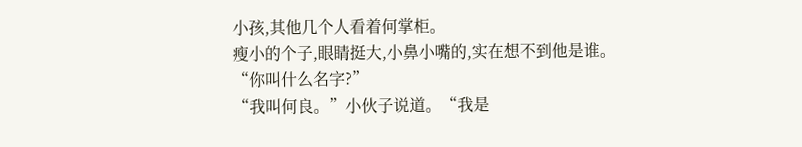小孩,其他几个人看着何掌柜。
瘦小的个子,眼睛挺大,小鼻小嘴的,实在想不到他是谁。
“你叫什么名字?”
“我叫何良。”小伙子说道。“我是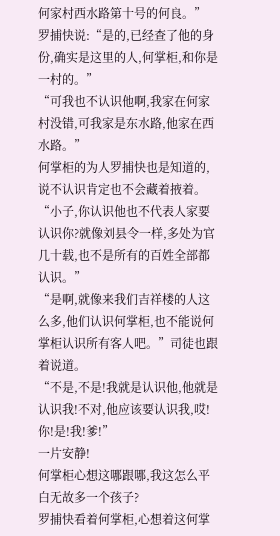何家村西水路第十号的何良。”
罗捕快说:“是的,已经查了他的身份,确实是这里的人,何掌柜,和你是一村的。”
“可我也不认识他啊,我家在何家村没错,可我家是东水路,他家在西水路。”
何掌柜的为人罗捕快也是知道的,说不认识肯定也不会藏着掖着。
“小子,你认识他也不代表人家要认识你?就像刘县令一样,多处为官几十载,也不是所有的百姓全部都认识。”
“是啊,就像来我们吉祥楼的人这么多,他们认识何掌柜,也不能说何掌柜认识所有客人吧。”司徒也跟着说道。
“不是,不是!我就是认识他,他就是认识我!不对,他应该要认识我,哎!你!是!我!爹!”
一片安静!
何掌柜心想这哪跟哪,我这怎么平白无故多一个孩子?
罗捕快看着何掌柜,心想着这何掌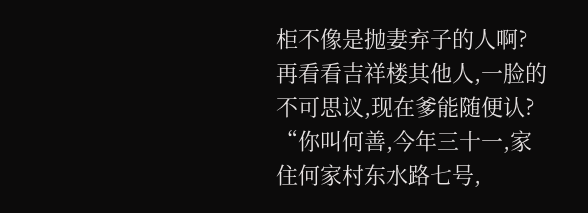柜不像是抛妻弃子的人啊?
再看看吉祥楼其他人,一脸的不可思议,现在爹能随便认?
“你叫何善,今年三十一,家住何家村东水路七号,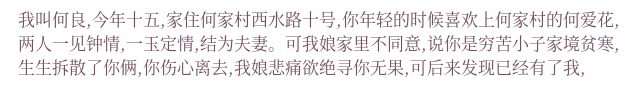我叫何良,今年十五,家住何家村西水路十号,你年轻的时候喜欢上何家村的何爱花,两人一见钟情,一玉定情,结为夫妻。可我娘家里不同意,说你是穷苦小子家境贫寒,生生拆散了你俩,你伤心离去,我娘悲痛欲绝寻你无果,可后来发现已经有了我,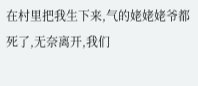在村里把我生下来,气的姥姥姥爷都死了,无奈离开,我们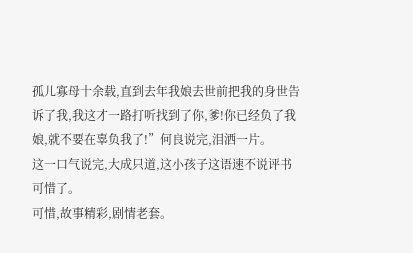孤儿寡母十余载,直到去年我娘去世前把我的身世告诉了我,我这才一路打听找到了你,爹!你已经负了我娘,就不要在辜负我了!”何良说完,泪洒一片。
这一口气说完,大成只道,这小孩子这语速不说评书可惜了。
可惜,故事精彩,剧情老套。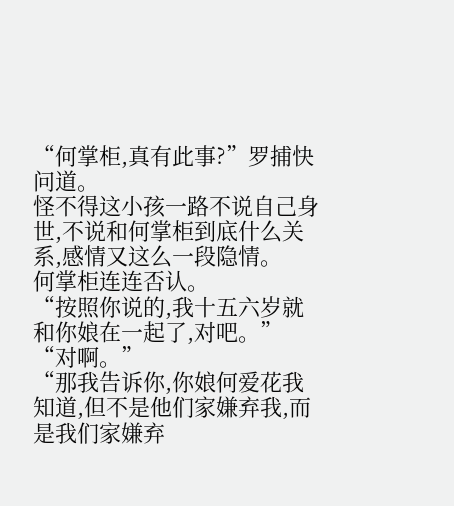“何掌柜,真有此事?”罗捕快问道。
怪不得这小孩一路不说自己身世,不说和何掌柜到底什么关系,感情又这么一段隐情。
何掌柜连连否认。
“按照你说的,我十五六岁就和你娘在一起了,对吧。”
“对啊。”
“那我告诉你,你娘何爱花我知道,但不是他们家嫌弃我,而是我们家嫌弃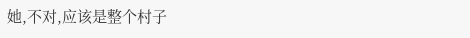她,不对,应该是整个村子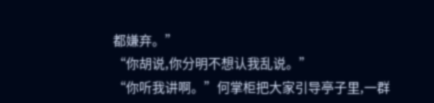都嫌弃。”
“你胡说,你分明不想认我乱说。”
“你听我讲啊。”何掌柜把大家引导亭子里,一群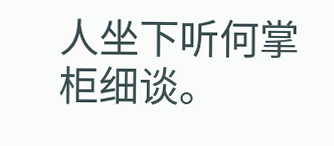人坐下听何掌柜细谈。